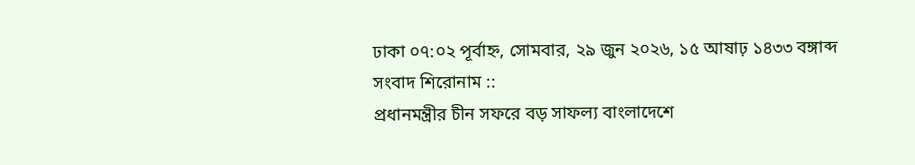ঢাকা ০৭:০২ পূর্বাহ্ন, সোমবার, ২৯ জুন ২০২৬, ১৫ আষাঢ় ১৪৩৩ বঙ্গাব্দ
সংবাদ শিরোনাম ::
প্রধানমন্ত্রীর চীন সফরে বড় সাফল্য বাংলাদেশে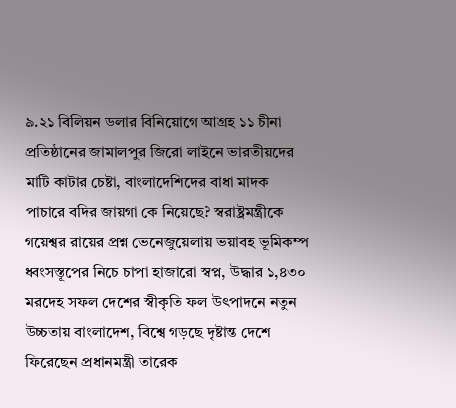৯.২১ বিলিয়ন ডলার বিনিয়োগে আগ্রহ ১১ চীনা প্রতিষ্ঠানের জামালপুর জিরো লাইনে ভারতীয়দের মাটি কাটার চেষ্টা, বাংলাদেশিদের বাধা মাদক পাচারে বদির জায়গা কে নিয়েছে? স্বরাষ্ট্রমন্ত্রীকে গয়েশ্বর রায়ের প্রশ্ন ভেনেজুয়েলায় ভয়াবহ ভূমিকম্প ধ্বংসস্তূপের নিচে চাপা হাজারো স্বপ্ন, উদ্ধার ১,৪৩০ মরদেহ সফল দেশের স্বীকৃতি ফল উৎপাদনে নতুন উচ্চতায় বাংলাদেশ, বিশ্বে গড়ছে দৃষ্টান্ত দেশে ফিরেছেন প্রধানমন্ত্রী তারেক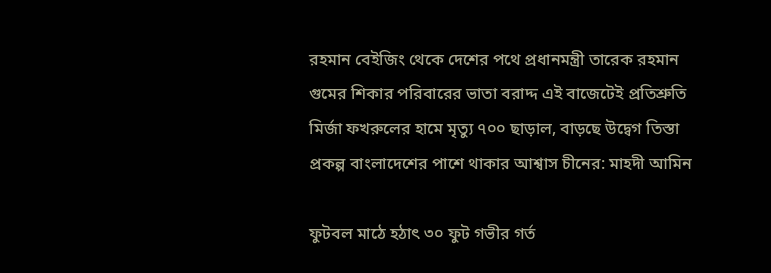রহমান বেইজিং থেকে দেশের পথে প্রধানমন্ত্রী তারেক রহমান গুমের শিকার পরিবারের ভাতা বরাদ্দ এই বাজেটেই প্রতিশ্রুতি মির্জা ফখরুলের হামে মৃত্যু ৭০০ ছাড়াল, বাড়ছে উদ্বেগ তিস্তা প্রকল্প বাংলাদেশের পাশে থাকার আশ্বাস চীনের: মাহদী আমিন

ফুটবল মাঠে হঠাৎ ৩০ ফুট গভীর গর্ত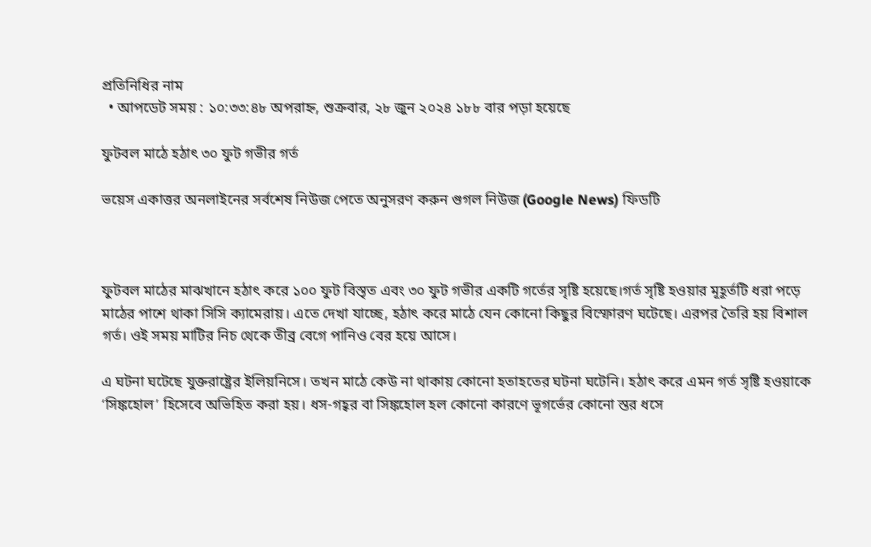প্রতিনিধির নাম
  • আপডেট সময় : ১০:৩৩:৪৮ অপরাহ্ন, শুক্রবার, ২৮ জুন ২০২৪ ১৮৮ বার পড়া হয়েছে

ফুটবল মাঠে হঠাৎ ৩০ ফুট গভীর গর্ত

ভয়েস একাত্তর অনলাইনের সর্বশেষ নিউজ পেতে অনুসরণ করুন গুগল নিউজ (Google News) ফিডটি



ফুটবল মাঠের মাঝখানে হঠাৎ করে ১০০ ফুট বিস্তৃত এবং ৩০ ফুট গভীর একটি গর্তের সৃষ্টি হয়েছে।গর্ত সৃষ্টি হওয়ার মূহূর্তটি ধরা পড়ে মাঠের পাশে থাকা সিসি ক্যামেরায়। এতে দেখা যাচ্ছে, হঠাৎ করে মাঠে যেন কোনো কিছুর বিস্ফোরণ ঘটেছে। এরপর তৈরি হয় বিশাল গর্ত। ওই সময় মাটির নিচ থেকে তীব্র বেগে পানিও বের হয়ে আসে।

এ ঘটনা ঘটেছে যুক্তরাষ্ট্রের ইলিয়নিসে। তখন মাঠে কেউ না থাকায় কোনো হতাহতের ঘটনা ঘটেনি। হঠাৎ করে এমন গর্ত সৃষ্টি হওয়াকে ‘সিঙ্কহোল’ হিসেবে অভিহিত করা হয়। ধস-গহ্বর বা সিঙ্কহোল হল কোনো কারণে ভূগর্ভের কোনো স্তর ধসে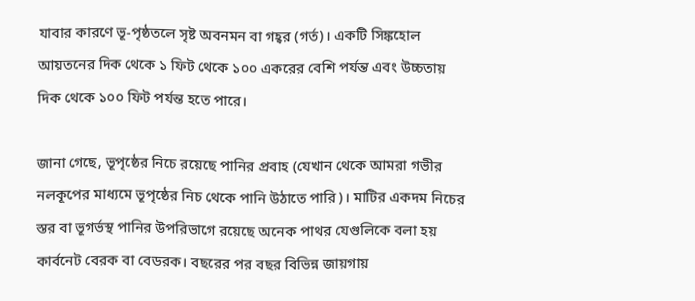যাবার কারণে ভূ-পৃষ্ঠতলে সৃষ্ট অবনমন বা গহ্বর (গর্ত)। একটি সিঙ্কহোল আয়তনের দিক থেকে ১ ফিট থেকে ১০০ একরের বেশি পর্যন্ত এবং উচ্চতায় দিক থেকে ১০০ ফিট পর্যন্ত হতে পারে।

জানা গেছে, ভূপৃষ্ঠের নিচে রয়েছে পানির প্রবাহ (যেখান থেকে আমরা গভীর নলকূপের মাধ্যমে ভূপৃষ্ঠের নিচ থেকে পানি উঠাতে পারি)। মাটির একদম নিচের স্তর বা ভূগর্ভস্থ পানির উপরিভাগে রয়েছে অনেক পাথর যেগুলিকে বলা হয় কার্বনেট বেরক বা বেডরক। বছরের পর বছর বিভিন্ন জায়গায়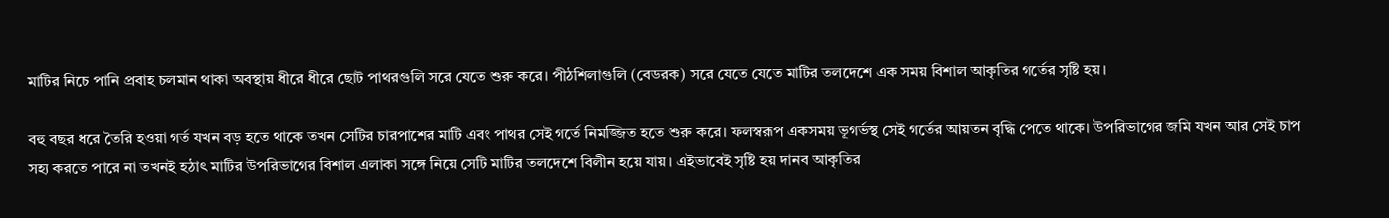মাটির নিচে পানি প্রবাহ চলমান থাকা অবস্থায় ধীরে ধীরে ছোট পাথরগুলি সরে যেতে শুরু করে। পীঠশিলাগুলি (বেডরক) সরে যেতে যেতে মাটির তলদেশে এক সময় বিশাল আকৃতির গর্তের সৃষ্টি হয়।

বহু বছর ধরে তৈরি হওয়া গর্ত যখন বড় হতে থাকে তখন সেটির চারপাশের মাটি এবং পাথর সেই গর্তে নিমজ্জিত হতে শুরু করে। ফলস্বরূপ একসময় ভূগর্ভস্থ সেই গর্তের আয়তন বৃদ্ধি পেতে থাকে। উপরিভাগের জমি যখন আর সেই চাপ সহ্য করতে পারে না তখনই হঠাৎ মাটির উপরিভাগের বিশাল এলাকা সঙ্গে নিয়ে সেটি মাটির তলদেশে বিলীন হয়ে যায়। এইভাবেই সৃষ্টি হয় দানব আকৃতির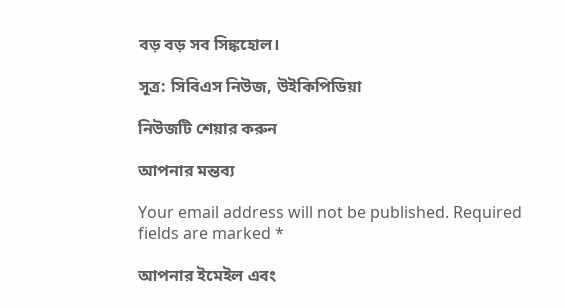বড় বড় সব সিঙ্কহোল।

সূত্র: সিবিএস নিউজ, উইকিপিডিয়া

নিউজটি শেয়ার করুন

আপনার মন্তব্য

Your email address will not be published. Required fields are marked *

আপনার ইমেইল এবং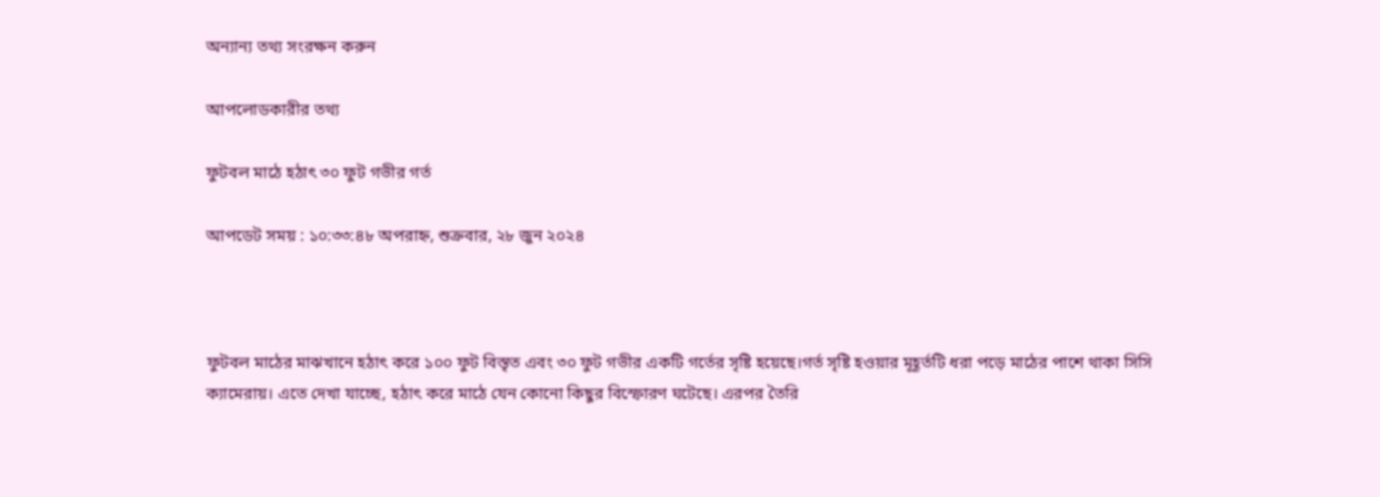অন্যান্য তথ্য সংরক্ষন করুন

আপলোডকারীর তথ্য

ফুটবল মাঠে হঠাৎ ৩০ ফুট গভীর গর্ত

আপডেট সময় : ১০:৩৩:৪৮ অপরাহ্ন, শুক্রবার, ২৮ জুন ২০২৪



ফুটবল মাঠের মাঝখানে হঠাৎ করে ১০০ ফুট বিস্তৃত এবং ৩০ ফুট গভীর একটি গর্তের সৃষ্টি হয়েছে।গর্ত সৃষ্টি হওয়ার মূহূর্তটি ধরা পড়ে মাঠের পাশে থাকা সিসি ক্যামেরায়। এতে দেখা যাচ্ছে, হঠাৎ করে মাঠে যেন কোনো কিছুর বিস্ফোরণ ঘটেছে। এরপর তৈরি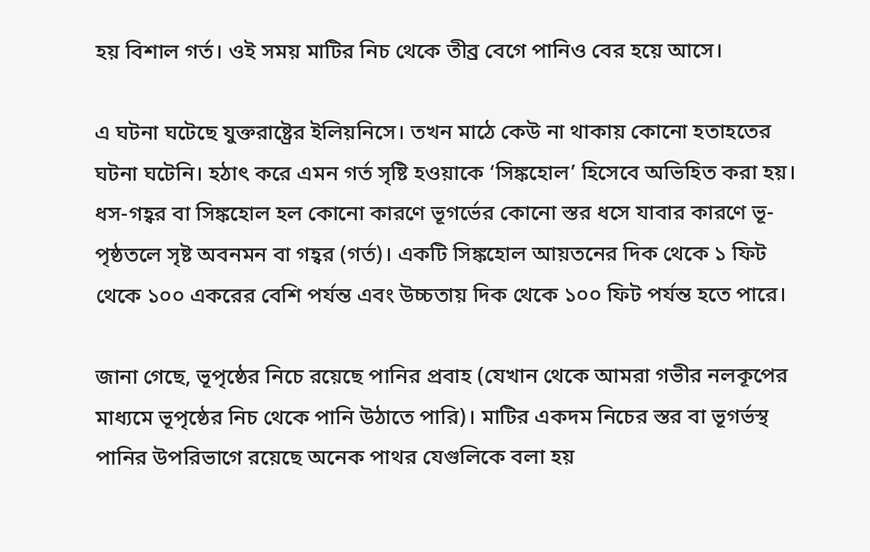হয় বিশাল গর্ত। ওই সময় মাটির নিচ থেকে তীব্র বেগে পানিও বের হয়ে আসে।

এ ঘটনা ঘটেছে যুক্তরাষ্ট্রের ইলিয়নিসে। তখন মাঠে কেউ না থাকায় কোনো হতাহতের ঘটনা ঘটেনি। হঠাৎ করে এমন গর্ত সৃষ্টি হওয়াকে ‘সিঙ্কহোল’ হিসেবে অভিহিত করা হয়। ধস-গহ্বর বা সিঙ্কহোল হল কোনো কারণে ভূগর্ভের কোনো স্তর ধসে যাবার কারণে ভূ-পৃষ্ঠতলে সৃষ্ট অবনমন বা গহ্বর (গর্ত)। একটি সিঙ্কহোল আয়তনের দিক থেকে ১ ফিট থেকে ১০০ একরের বেশি পর্যন্ত এবং উচ্চতায় দিক থেকে ১০০ ফিট পর্যন্ত হতে পারে।

জানা গেছে, ভূপৃষ্ঠের নিচে রয়েছে পানির প্রবাহ (যেখান থেকে আমরা গভীর নলকূপের মাধ্যমে ভূপৃষ্ঠের নিচ থেকে পানি উঠাতে পারি)। মাটির একদম নিচের স্তর বা ভূগর্ভস্থ পানির উপরিভাগে রয়েছে অনেক পাথর যেগুলিকে বলা হয়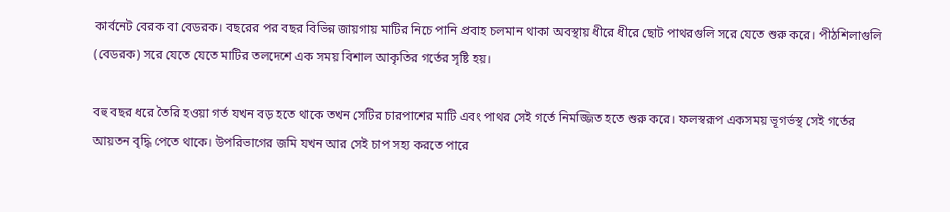কার্বনেট বেরক বা বেডরক। বছরের পর বছর বিভিন্ন জায়গায় মাটির নিচে পানি প্রবাহ চলমান থাকা অবস্থায় ধীরে ধীরে ছোট পাথরগুলি সরে যেতে শুরু করে। পীঠশিলাগুলি (বেডরক) সরে যেতে যেতে মাটির তলদেশে এক সময় বিশাল আকৃতির গর্তের সৃষ্টি হয়।

বহু বছর ধরে তৈরি হওয়া গর্ত যখন বড় হতে থাকে তখন সেটির চারপাশের মাটি এবং পাথর সেই গর্তে নিমজ্জিত হতে শুরু করে। ফলস্বরূপ একসময় ভূগর্ভস্থ সেই গর্তের আয়তন বৃদ্ধি পেতে থাকে। উপরিভাগের জমি যখন আর সেই চাপ সহ্য করতে পারে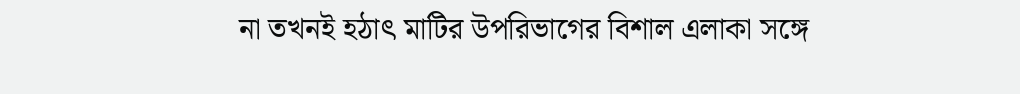না তখনই হঠাৎ মাটির উপরিভাগের বিশাল এলাকা সঙ্গে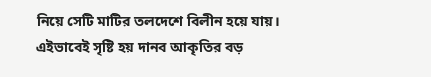নিয়ে সেটি মাটির তলদেশে বিলীন হয়ে যায়। এইভাবেই সৃষ্টি হয় দানব আকৃতির বড়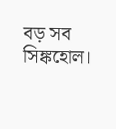বড় সব সিঙ্কহোল।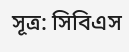সূত্র: সিবিএস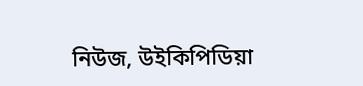নিউজ, উইকিপিডিয়া